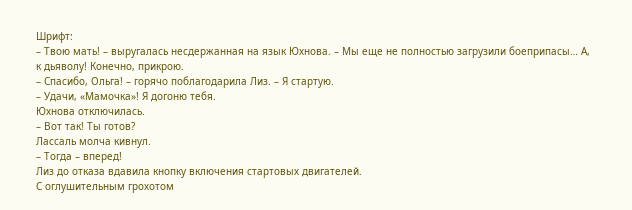Шрифт:
– Твою мать! – выругалась несдержанная на язык Юхнова. – Мы еще не полностью загрузили боеприпасы… А, к дьяволу! Конечно, прикрою.
– Спасибо, Ольга! – горячо поблагодарила Лиз. – Я стартую.
– Удачи, «Мамочка»! Я догоню тебя.
Юхнова отключилась.
– Вот так! Ты готов?
Лассаль молча кивнул.
– Тогда – вперед!
Лиз до отказа вдавила кнопку включения стартовых двигателей.
С оглушительным грохотом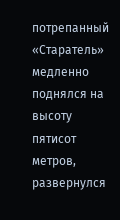потрепанный «Старатель» медленно поднялся на высоту пятисот метров, развернулся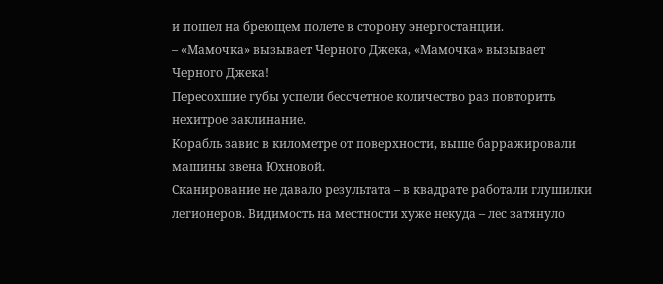и пошел на бреющем полете в сторону энергостанции.
– «Мамочка» вызывает Черного Джека, «Мамочка» вызывает Черного Джека!
Пересохшие губы успели бессчетное количество раз повторить нехитрое заклинание.
Корабль завис в километре от поверхности, выше барражировали машины звена Юхновой.
Сканирование не давало результата – в квадрате работали глушилки легионеров. Видимость на местности хуже некуда – лес затянуло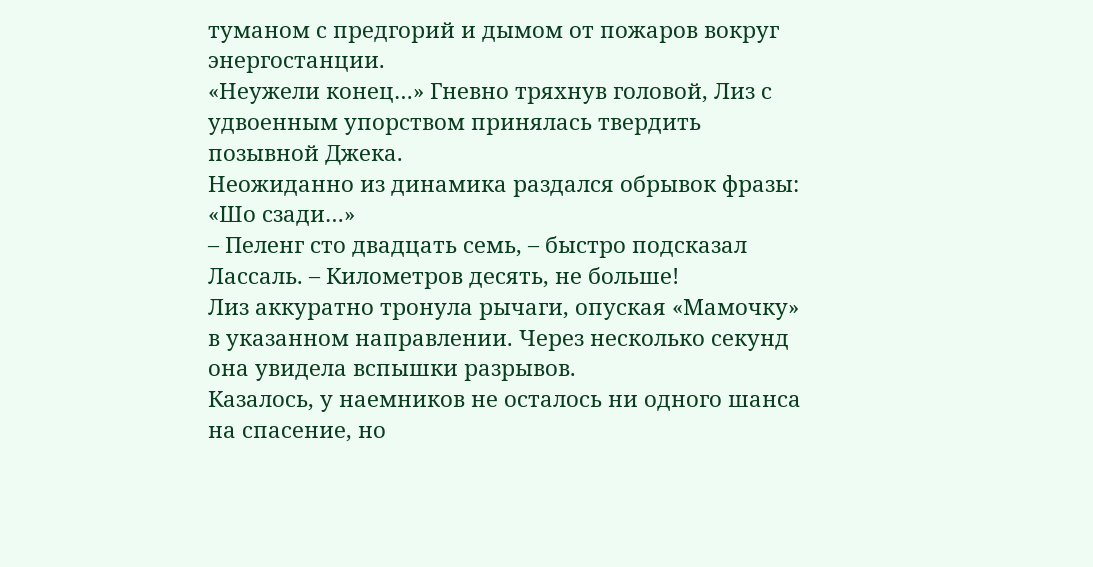туманом с предгорий и дымом от пожаров вокруг энергостанции.
«Неужели конец…» Гневно тряхнув головой, Лиз с удвоенным упорством принялась твердить позывной Джека.
Неожиданно из динамика раздался обрывок фразы: «Шо сзади…»
– Пеленг сто двадцать семь, – быстро подсказал Лассаль. – Километров десять, не больше!
Лиз аккуратно тронула рычаги, опуская «Мамочку» в указанном направлении. Через несколько секунд она увидела вспышки разрывов.
Казалось, у наемников не осталось ни одного шанса на спасение, но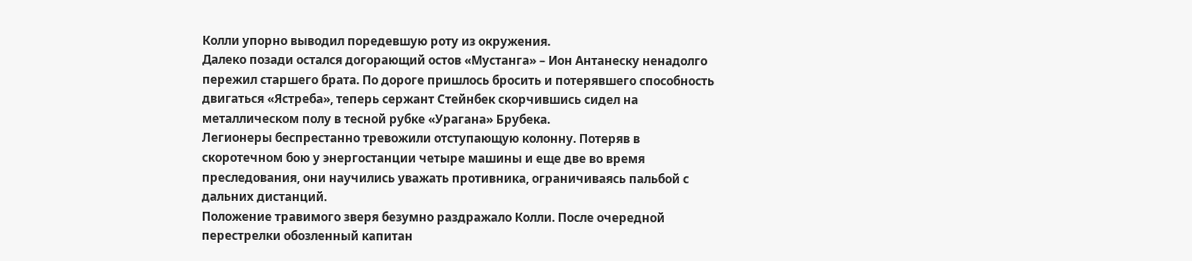Колли упорно выводил поредевшую роту из окружения.
Далеко позади остался догорающий остов «Мустанга» – Ион Антанеску ненадолго пережил старшего брата. По дороге пришлось бросить и потерявшего способность двигаться «Ястреба», теперь сержант Стейнбек скорчившись сидел на металлическом полу в тесной рубке «Урагана» Брубека.
Легионеры беспрестанно тревожили отступающую колонну. Потеряв в скоротечном бою у энергостанции четыре машины и еще две во время преследования, они научились уважать противника, ограничиваясь пальбой с дальних дистанций.
Положение травимого зверя безумно раздражало Колли. После очередной перестрелки обозленный капитан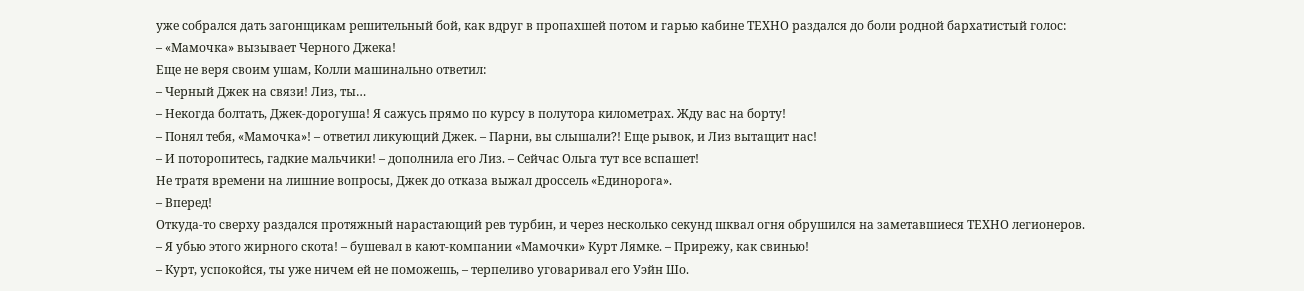уже собрался дать загонщикам решительный бой, как вдруг в пропахшей потом и гарью кабине ТЕХНО раздался до боли родной бархатистый голос:
– «Мамочка» вызывает Черного Джека!
Еще не веря своим ушам, Колли машинально ответил:
– Черный Джек на связи! Лиз, ты…
– Некогда болтать, Джек-дорогуша! Я сажусь прямо по курсу в полутора километрах. Жду вас на борту!
– Понял тебя, «Мамочка»! – ответил ликующий Джек. – Парни, вы слышали?! Еще рывок, и Лиз вытащит нас!
– И поторопитесь, гадкие мальчики! – дополнила его Лиз. – Сейчас Ольга тут все вспашет!
Не тратя времени на лишние вопросы, Джек до отказа выжал дроссель «Единорога».
– Вперед!
Откуда-то сверху раздался протяжный нарастающий рев турбин, и через несколько секунд шквал огня обрушился на заметавшиеся ТЕХНО легионеров.
– Я убью этого жирного скота! – бушевал в кают-компании «Мамочки» Курт Лямке. – Прирежу, как свинью!
– Курт, успокойся, ты уже ничем ей не поможешь, – терпеливо уговаривал его Уэйн Шо.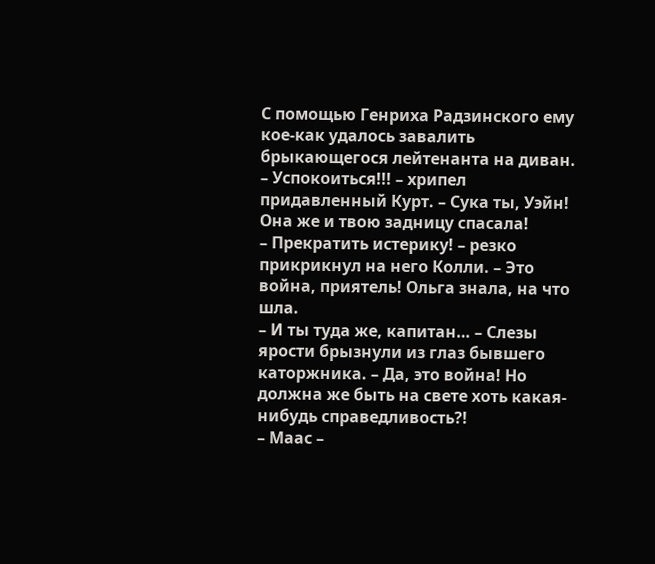С помощью Генриха Радзинского ему кое-как удалось завалить брыкающегося лейтенанта на диван.
– Успокоиться!!! – хрипел придавленный Курт. – Сука ты, Уэйн! Она же и твою задницу спасала!
– Прекратить истерику! – резко прикрикнул на него Колли. – Это война, приятель! Ольга знала, на что шла.
– И ты туда же, капитан… – Слезы ярости брызнули из глаз бывшего каторжника. – Да, это война! Но должна же быть на свете хоть какая-нибудь справедливость?!
– Маас –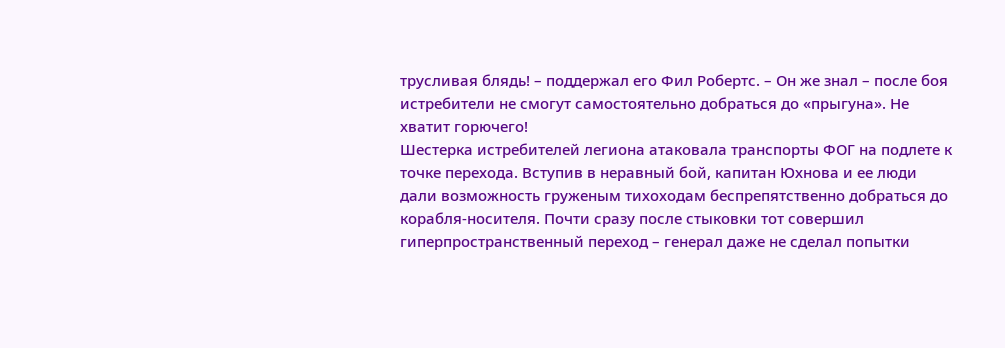трусливая блядь! – поддержал его Фил Робертс. – Он же знал – после боя истребители не смогут самостоятельно добраться до «прыгуна». Не хватит горючего!
Шестерка истребителей легиона атаковала транспорты ФОГ на подлете к точке перехода. Вступив в неравный бой, капитан Юхнова и ее люди дали возможность груженым тихоходам беспрепятственно добраться до корабля-носителя. Почти сразу после стыковки тот совершил гиперпространственный переход – генерал даже не сделал попытки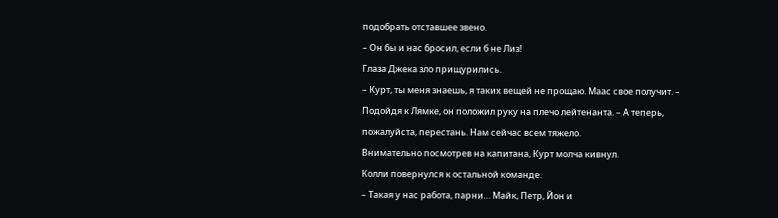подобрать отставшее звено.
– Он бы и нас бросил, если б не Лиз!
Глаза Джека зло прищурились.
– Курт, ты меня знаешь, я таких вещей не прощаю. Маас свое получит. – Подойдя к Лямке, он положил руку на плечо лейтенанта. – А теперь, пожалуйста, перестань. Нам сейчас всем тяжело.
Внимательно посмотрев на капитана, Курт молча кивнул.
Колли повернулся к остальной команде.
– Такая у нас работа, парни… Майк, Петр, Йон и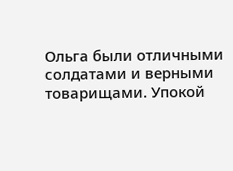Ольга были отличными солдатами и верными товарищами. Упокой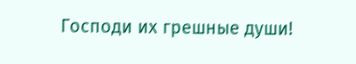Господи их грешные души!